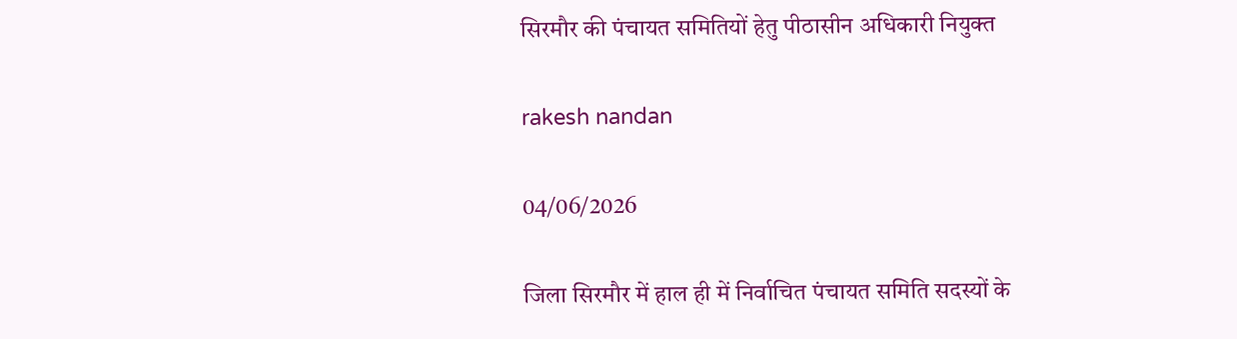सिरमौर की पंचायत समितियों हेतु पीठासीन अधिकारी नियुक्त

rakesh nandan

04/06/2026

जिला सिरमौर में हाल ही में निर्वाचित पंचायत समिति सदस्यों के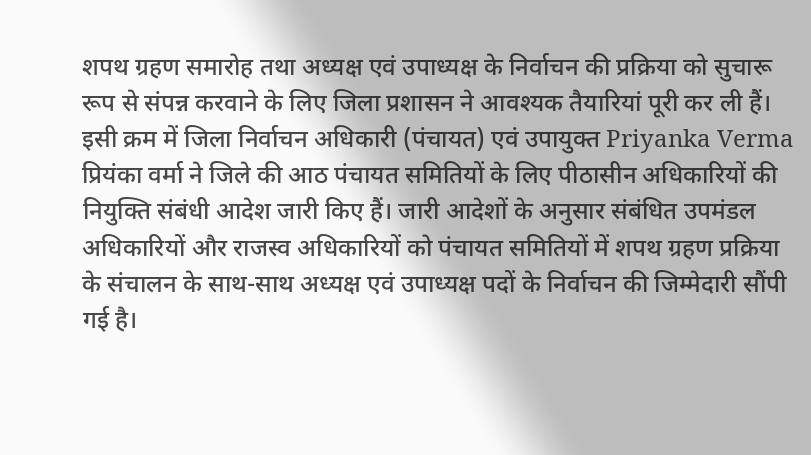शपथ ग्रहण समारोह तथा अध्यक्ष एवं उपाध्यक्ष के निर्वाचन की प्रक्रिया को सुचारू रूप से संपन्न करवाने के लिए जिला प्रशासन ने आवश्यक तैयारियां पूरी कर ली हैं। इसी क्रम में जिला निर्वाचन अधिकारी (पंचायत) एवं उपायुक्त Priyanka Verma प्रियंका वर्मा ने जिले की आठ पंचायत समितियों के लिए पीठासीन अधिकारियों की नियुक्ति संबंधी आदेश जारी किए हैं। जारी आदेशों के अनुसार संबंधित उपमंडल अधिकारियों और राजस्व अधिकारियों को पंचायत समितियों में शपथ ग्रहण प्रक्रिया के संचालन के साथ-साथ अध्यक्ष एवं उपाध्यक्ष पदों के निर्वाचन की जिम्मेदारी सौंपी गई है।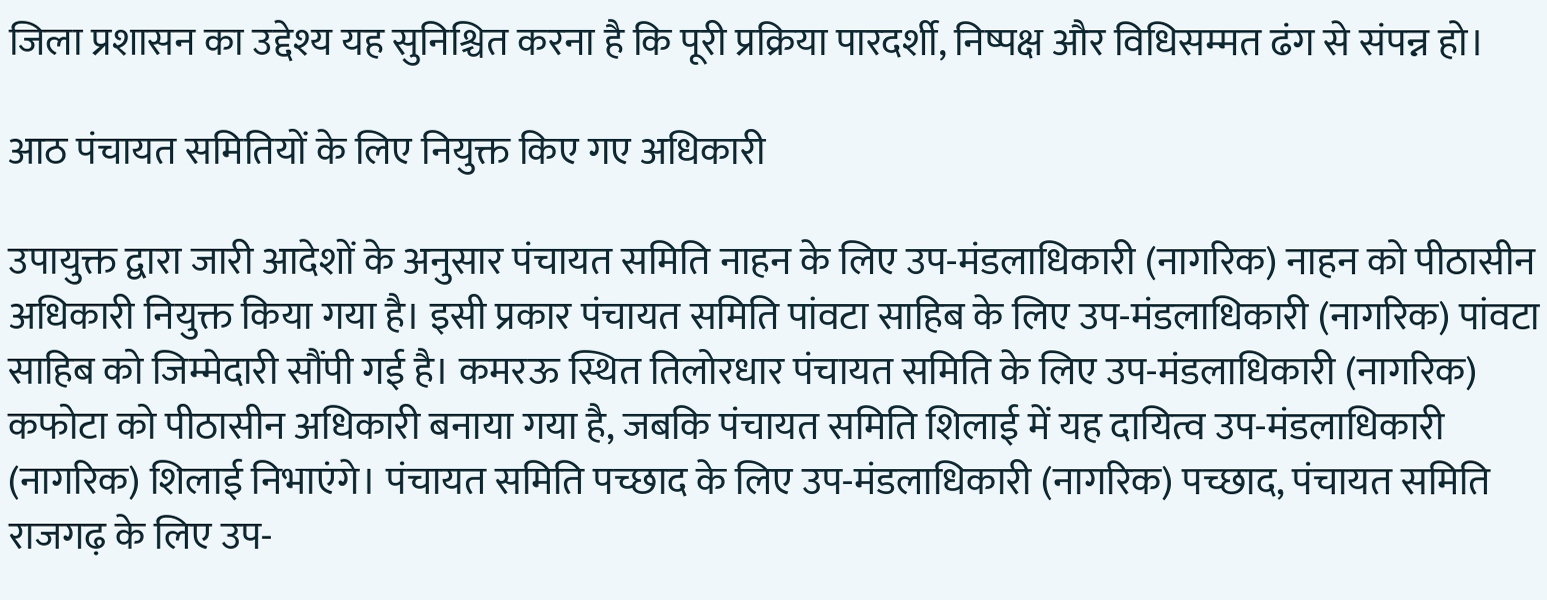जिला प्रशासन का उद्देश्य यह सुनिश्चित करना है कि पूरी प्रक्रिया पारदर्शी, निष्पक्ष और विधिसम्मत ढंग से संपन्न हो।

आठ पंचायत समितियों के लिए नियुक्त किए गए अधिकारी

उपायुक्त द्वारा जारी आदेशों के अनुसार पंचायत समिति नाहन के लिए उप-मंडलाधिकारी (नागरिक) नाहन को पीठासीन अधिकारी नियुक्त किया गया है। इसी प्रकार पंचायत समिति पांवटा साहिब के लिए उप-मंडलाधिकारी (नागरिक) पांवटा साहिब को जिम्मेदारी सौंपी गई है। कमरऊ स्थित तिलोरधार पंचायत समिति के लिए उप-मंडलाधिकारी (नागरिक) कफोटा को पीठासीन अधिकारी बनाया गया है, जबकि पंचायत समिति शिलाई में यह दायित्व उप-मंडलाधिकारी (नागरिक) शिलाई निभाएंगे। पंचायत समिति पच्छाद के लिए उप-मंडलाधिकारी (नागरिक) पच्छाद, पंचायत समिति राजगढ़ के लिए उप-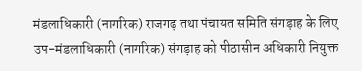मंडलाधिकारी (नागरिक) राजगढ़ तथा पंचायत समिति संगड़ाह के लिए उप-मंडलाधिकारी (नागरिक) संगड़ाह को पीठासीन अधिकारी नियुक्त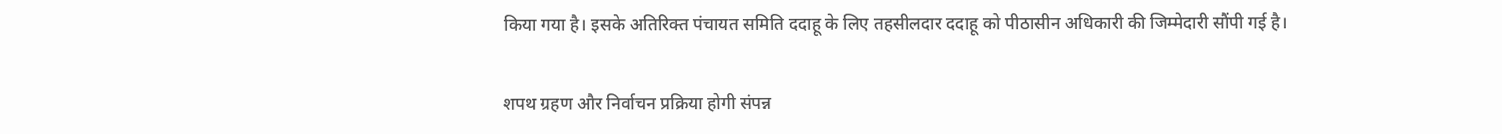किया गया है। इसके अतिरिक्त पंचायत समिति ददाहू के लिए तहसीलदार ददाहू को पीठासीन अधिकारी की जिम्मेदारी सौंपी गई है।

शपथ ग्रहण और निर्वाचन प्रक्रिया होगी संपन्न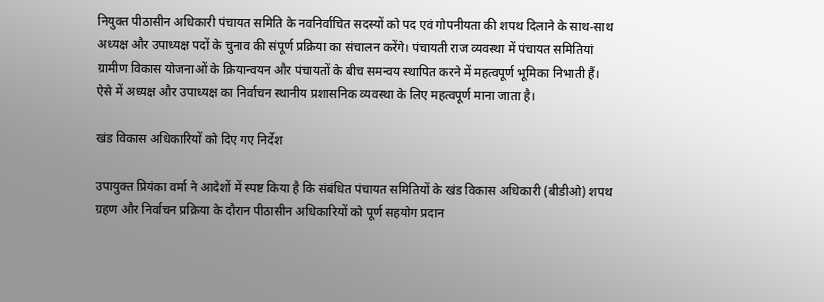नियुक्त पीठासीन अधिकारी पंचायत समिति के नवनिर्वाचित सदस्यों को पद एवं गोपनीयता की शपथ दिलाने के साथ-साथ अध्यक्ष और उपाध्यक्ष पदों के चुनाव की संपूर्ण प्रक्रिया का संचालन करेंगे। पंचायती राज व्यवस्था में पंचायत समितियां ग्रामीण विकास योजनाओं के क्रियान्वयन और पंचायतों के बीच समन्वय स्थापित करने में महत्वपूर्ण भूमिका निभाती हैं। ऐसे में अध्यक्ष और उपाध्यक्ष का निर्वाचन स्थानीय प्रशासनिक व्यवस्था के लिए महत्वपूर्ण माना जाता है।

खंड विकास अधिकारियों को दिए गए निर्देश

उपायुक्त प्रियंका वर्मा ने आदेशों में स्पष्ट किया है कि संबंधित पंचायत समितियों के खंड विकास अधिकारी (बीडीओ) शपथ ग्रहण और निर्वाचन प्रक्रिया के दौरान पीठासीन अधिकारियों को पूर्ण सहयोग प्रदान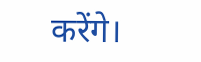करेंगे।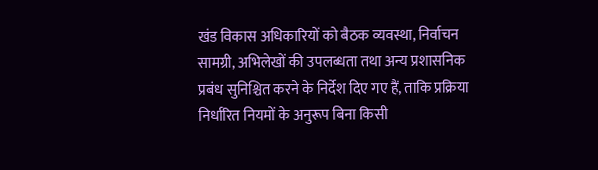खंड विकास अधिकारियों को बैठक व्यवस्था, निर्वाचन सामग्री, अभिलेखों की उपलब्धता तथा अन्य प्रशासनिक प्रबंध सुनिश्चित करने के निर्देश दिए गए हैं, ताकि प्रक्रिया निर्धारित नियमों के अनुरूप बिना किसी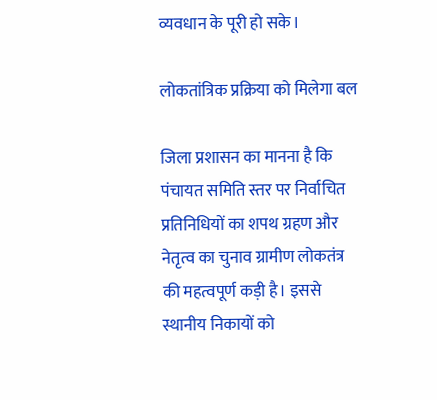व्यवधान के पूरी हो सके।

लोकतांत्रिक प्रक्रिया को मिलेगा बल

जिला प्रशासन का मानना है कि पंचायत समिति स्तर पर निर्वाचित प्रतिनिधियों का शपथ ग्रहण और नेतृत्व का चुनाव ग्रामीण लोकतंत्र की महत्वपूर्ण कड़ी है। इससे स्थानीय निकायों को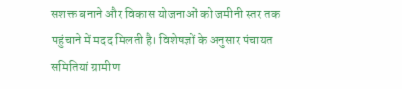सशक्त बनाने और विकास योजनाओं को जमीनी स्तर तक पहुंचाने में मदद मिलती है। विशेषज्ञों के अनुसार पंचायत समितियां ग्रामीण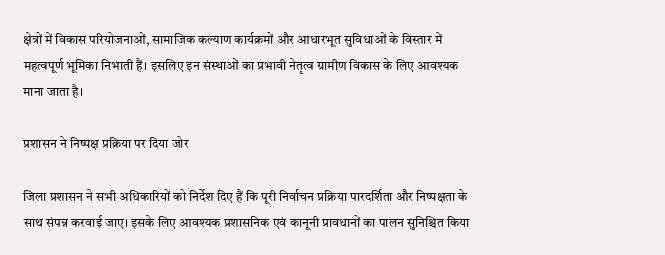क्षेत्रों में विकास परियोजनाओं, सामाजिक कल्याण कार्यक्रमों और आधारभूत सुविधाओं के विस्तार में महत्वपूर्ण भूमिका निभाती हैं। इसलिए इन संस्थाओं का प्रभावी नेतृत्व ग्रामीण विकास के लिए आवश्यक माना जाता है।

प्रशासन ने निष्पक्ष प्रक्रिया पर दिया जोर

जिला प्रशासन ने सभी अधिकारियों को निर्देश दिए हैं कि पूरी निर्वाचन प्रक्रिया पारदर्शिता और निष्पक्षता के साथ संपन्न करवाई जाए। इसके लिए आवश्यक प्रशासनिक एवं कानूनी प्रावधानों का पालन सुनिश्चित किया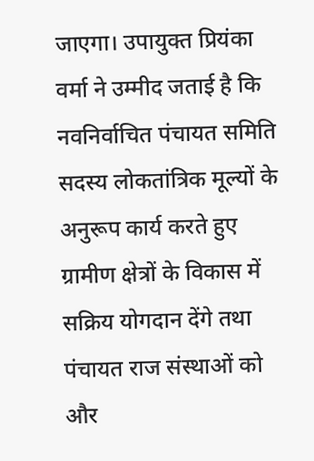जाएगा। उपायुक्त प्रियंका वर्मा ने उम्मीद जताई है कि नवनिर्वाचित पंचायत समिति सदस्य लोकतांत्रिक मूल्यों के अनुरूप कार्य करते हुए ग्रामीण क्षेत्रों के विकास में सक्रिय योगदान देंगे तथा पंचायत राज संस्थाओं को और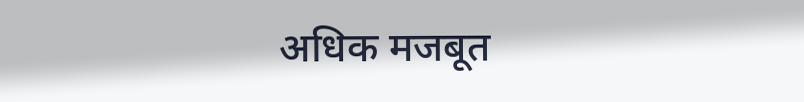अधिक मजबूत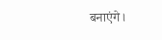बनाएंगे।